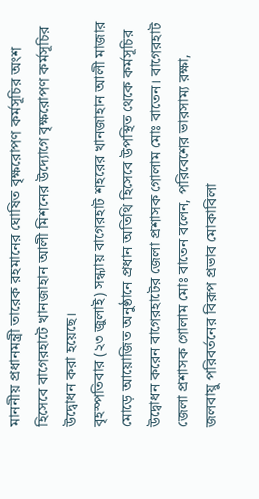মাননীয় প্রধানমন্ত্রী তারেক রহমানের ঘোষিত বৃক্ষরোপণ কর্মসূচির অংশ হিসেবে বাগেরহাটে খানজাহান আলী মিশনের উদ্যোগে বৃক্ষরোপণ কর্মসূচির উদ্বোধন করা হয়েছে।
বৃহস্পতিবার (২৩ জুলাই) সন্ধ্যায় বাগেরহাট শহরের খানজাহান আলী মাজার মোড়ে আয়োজিত অনুষ্ঠানে প্রধান অতিথি হিসেবে উপস্থিত থেকে কর্মসূচির উদ্বোধন করেন বাগেরহাটের জেলা প্রশাসক গোলাম মোঃ বাতেন। বাগেরহাট জেলা প্রশাসক গোলাম মোঃ বাতেন বলেন, পরিবেশের ভারসাম্য রক্ষা, জলবায়ু পরিবর্তনের বিরূপ প্রভাব মোকাবিলা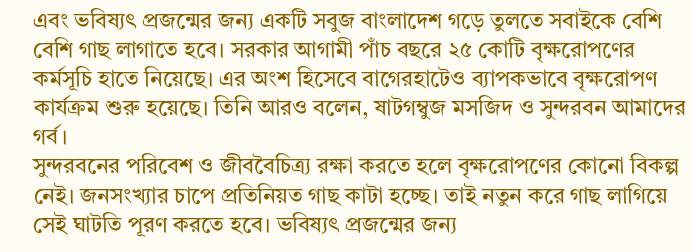এবং ভবিষ্যৎ প্রজন্মের জন্য একটি সবুজ বাংলাদেশ গড়ে তুলতে সবাইকে বেশি বেশি গাছ লাগাতে হবে। সরকার আগামী পাঁচ বছরে ২৫ কোটি বৃক্ষরোপণের কর্মসূচি হাতে নিয়েছে। এর অংশ হিসেবে বাগেরহাটেও ব্যাপকভাবে বৃক্ষরোপণ কার্যক্রম শুরু হয়েছে। তিনি আরও বলেন, ষাটগম্বুজ মসজিদ ও সুন্দরবন আমাদের গর্ব।
সুন্দরবনের পরিবেশ ও জীববৈচিত্র্য রক্ষা করতে হলে বৃক্ষরোপণের কোনো বিকল্প নেই। জনসংখ্যার চাপে প্রতিনিয়ত গাছ কাটা হচ্ছে। তাই নতুন করে গাছ লাগিয়ে সেই ঘাটতি পূরণ করতে হবে। ভবিষ্যৎ প্রজন্মের জন্য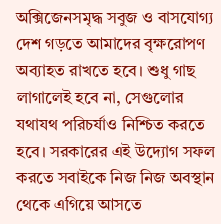অক্সিজেনসমৃদ্ধ সবুজ ও বাসযোগ্য দেশ গড়তে আমাদের বৃক্ষরোপণ অব্যাহত রাখতে হবে। শুধু গাছ লাগালেই হবে না, সেগুলোর যথাযথ পরিচর্যাও নিশ্চিত করতে হবে। সরকারের এই উদ্যোগ সফল করতে সবাইকে নিজ নিজ অবস্থান থেকে এগিয়ে আসতে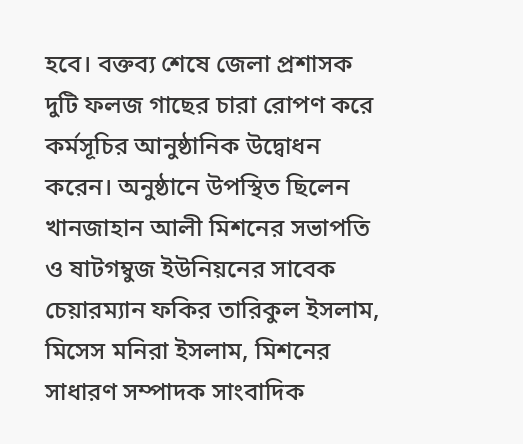হবে। বক্তব্য শেষে জেলা প্রশাসক দুটি ফলজ গাছের চারা রোপণ করে কর্মসূচির আনুষ্ঠানিক উদ্বোধন করেন। অনুষ্ঠানে উপস্থিত ছিলেন খানজাহান আলী মিশনের সভাপতি ও ষাটগম্বুজ ইউনিয়নের সাবেক চেয়ারম্যান ফকির তারিকুল ইসলাম, মিসেস মনিরা ইসলাম, মিশনের সাধারণ সম্পাদক সাংবাদিক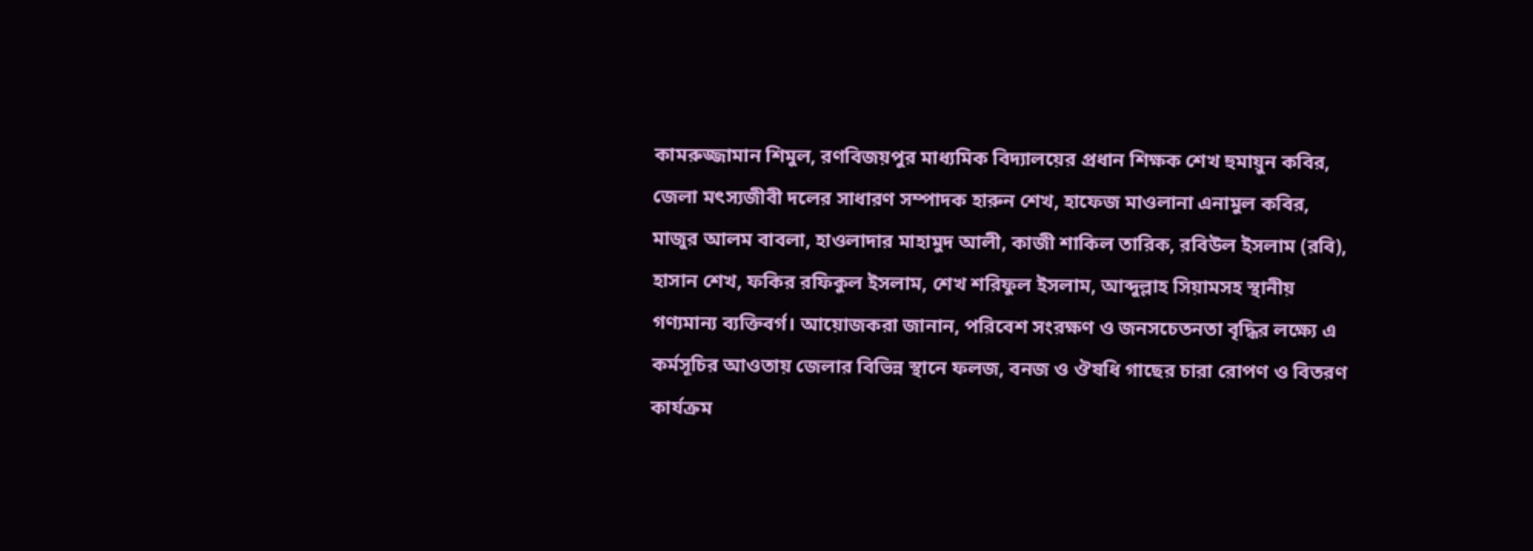কামরুজ্জামান শিমুল, রণবিজয়পুর মাধ্যমিক বিদ্যালয়ের প্রধান শিক্ষক শেখ হুমায়ুন কবির, জেলা মৎস্যজীবী দলের সাধারণ সম্পাদক হারুন শেখ, হাফেজ মাওলানা এনামুল কবির, মাজুর আলম বাবলা, হাওলাদার মাহামুদ আলী, কাজী শাকিল তারিক, রবিউল ইসলাম (রবি), হাসান শেখ, ফকির রফিকুল ইসলাম, শেখ শরিফুল ইসলাম, আব্দুল্লাহ সিয়ামসহ স্থানীয় গণ্যমান্য ব্যক্তিবর্গ। আয়োজকরা জানান, পরিবেশ সংরক্ষণ ও জনসচেতনতা বৃদ্ধির লক্ষ্যে এ কর্মসূচির আওতায় জেলার বিভিন্ন স্থানে ফলজ, বনজ ও ঔষধি গাছের চারা রোপণ ও বিতরণ কার্যক্রম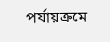পর্যায়ক্রমে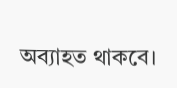অব্যাহত থাকবে।